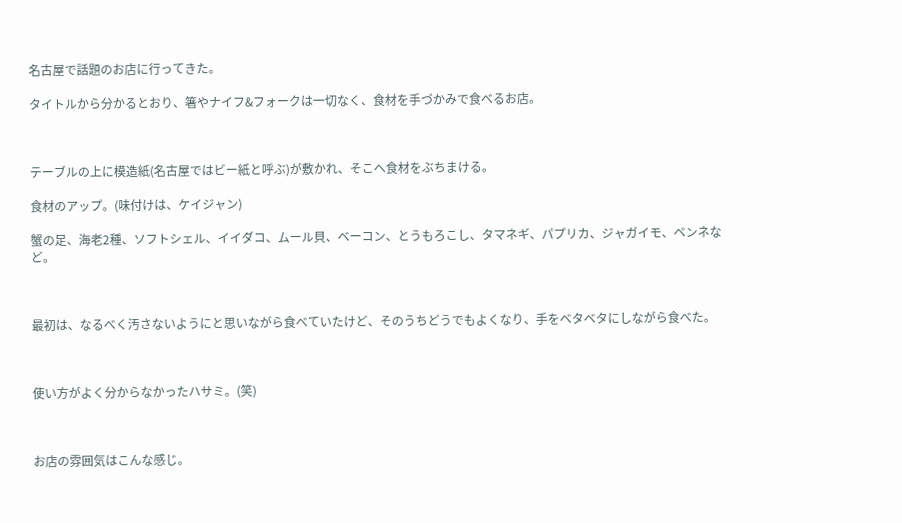名古屋で話題のお店に行ってきた。

タイトルから分かるとおり、箸やナイフ&フォークは一切なく、食材を手づかみで食べるお店。



テーブルの上に模造紙(名古屋ではビー紙と呼ぶ)が敷かれ、そこへ食材をぶちまける。

食材のアップ。(味付けは、ケイジャン)

蟹の足、海老2種、ソフトシェル、イイダコ、ムール貝、ベーコン、とうもろこし、タマネギ、パプリカ、ジャガイモ、ペンネなど。



最初は、なるべく汚さないようにと思いながら食べていたけど、そのうちどうでもよくなり、手をベタベタにしながら食べた。



使い方がよく分からなかったハサミ。(笑)



お店の雰囲気はこんな感じ。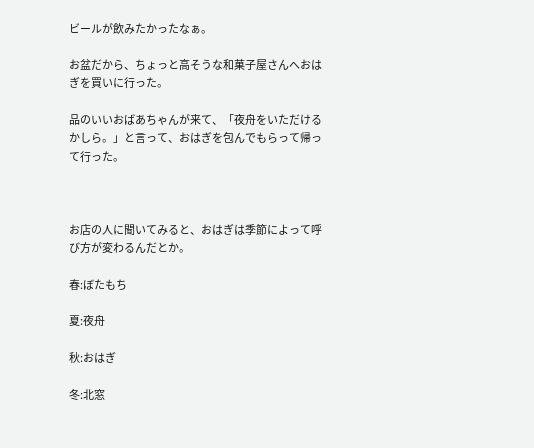ビールが飲みたかったなぁ。

お盆だから、ちょっと高そうな和菓子屋さんへおはぎを買いに行った。

品のいいおばあちゃんが来て、「夜舟をいただけるかしら。」と言って、おはぎを包んでもらって帰って行った。



お店の人に聞いてみると、おはぎは季節によって呼び方が変わるんだとか。

春:ぼたもち

夏:夜舟

秋:おはぎ

冬:北窓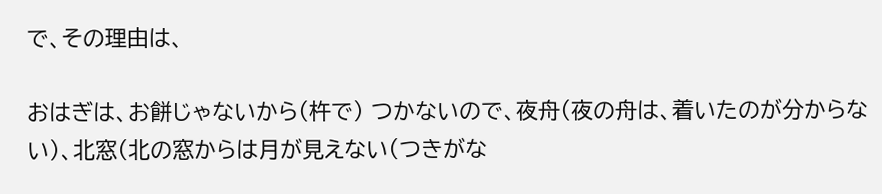で、その理由は、

おはぎは、お餅じゃないから(杵で) つかないので、夜舟(夜の舟は、着いたのが分からない)、北窓(北の窓からは月が見えない(つきがな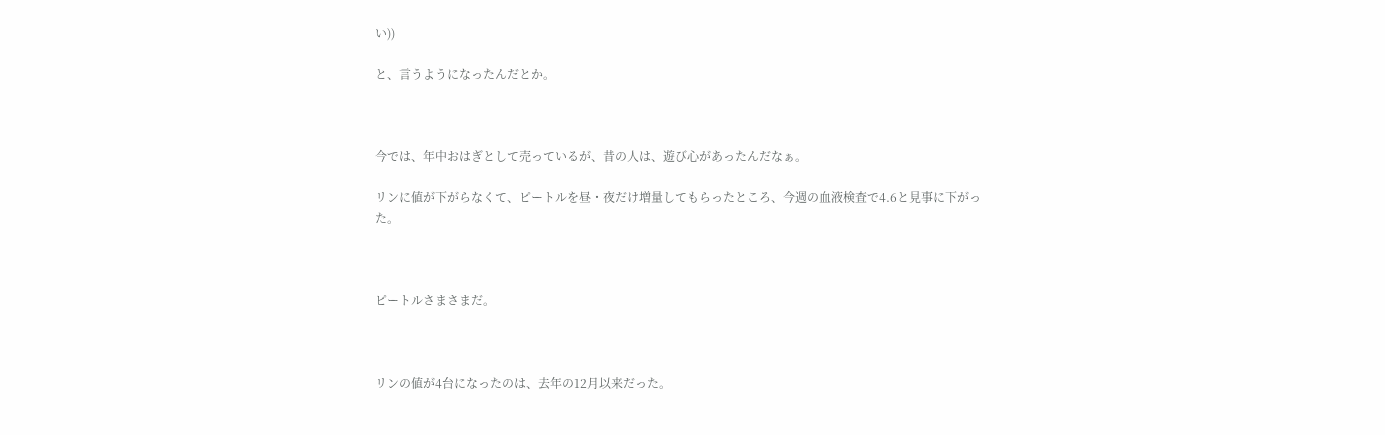い))

と、言うようになったんだとか。



今では、年中おはぎとして売っているが、昔の人は、遊び心があったんだなぁ。

リンに値が下がらなくて、ピートルを昼・夜だけ増量してもらったところ、今週の血液検査で4.6と見事に下がった。



ピートルさまさまだ。



リンの値が4台になったのは、去年の12月以来だった。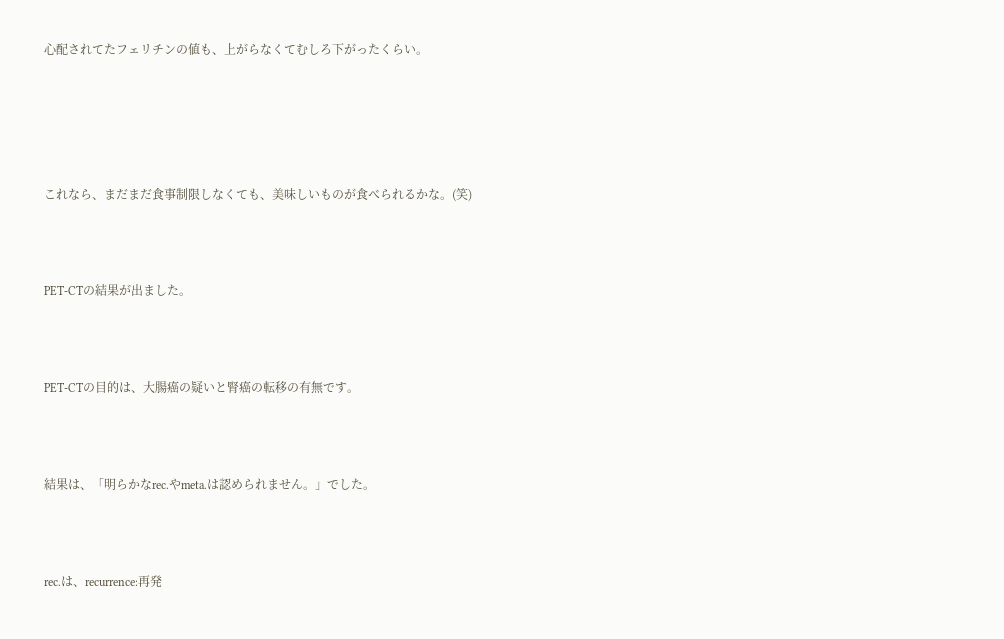心配されてたフェリチンの値も、上がらなくてむしろ下がったくらい。





これなら、まだまだ食事制限しなくても、美味しいものが食べられるかな。(笑)



PET-CTの結果が出ました。



PET-CTの目的は、大腸癌の疑いと腎癌の転移の有無です。



結果は、「明らかなrec.やmeta.は認められません。」でした。



rec.は、recurrence:再発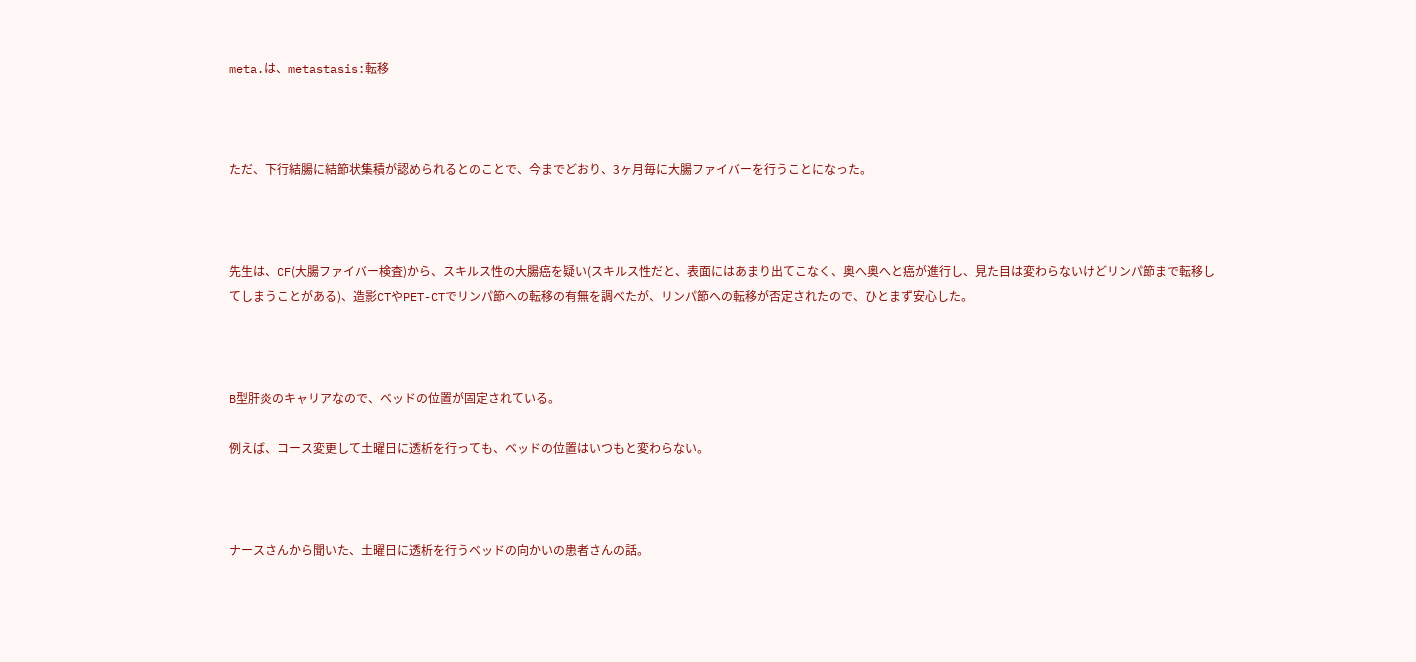meta.は、metastasis:転移



ただ、下行結腸に結節状集積が認められるとのことで、今までどおり、3ヶ月毎に大腸ファイバーを行うことになった。



先生は、CF(大腸ファイバー検査)から、スキルス性の大腸癌を疑い(スキルス性だと、表面にはあまり出てこなく、奥へ奥へと癌が進行し、見た目は変わらないけどリンパ節まで転移してしまうことがある)、造影CTやPET-CTでリンパ節への転移の有無を調べたが、リンパ節への転移が否定されたので、ひとまず安心した。



B型肝炎のキャリアなので、ベッドの位置が固定されている。

例えば、コース変更して土曜日に透析を行っても、ベッドの位置はいつもと変わらない。



ナースさんから聞いた、土曜日に透析を行うベッドの向かいの患者さんの話。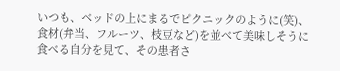いつも、ベッドの上にまるでピクニックのように(笑)、食材(弁当、フルーツ、枝豆など)を並べて美味しそうに食べる自分を見て、その患者さ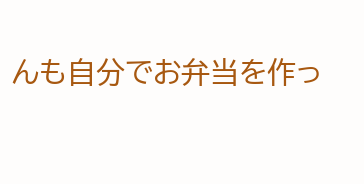んも自分でお弁当を作っ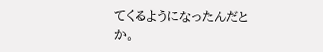てくるようになったんだとか。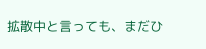拡散中と言っても、まだひ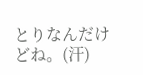とりなんだけどね。(汗)